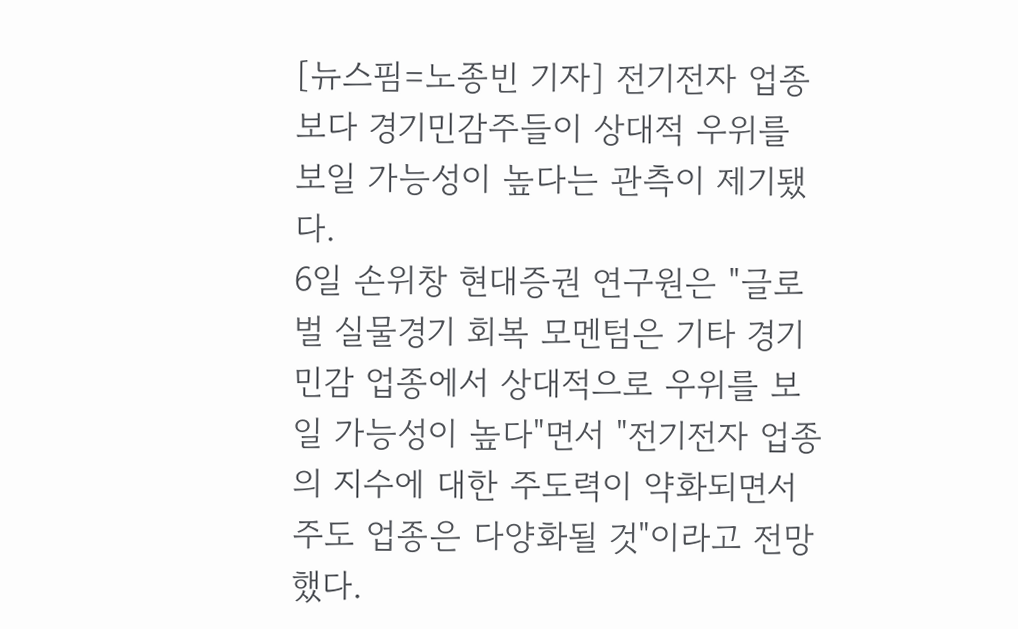[뉴스핌=노종빈 기자] 전기전자 업종보다 경기민감주들이 상대적 우위를 보일 가능성이 높다는 관측이 제기됐다.
6일 손위창 현대증권 연구원은 "글로벌 실물경기 회복 모멘텀은 기타 경기민감 업종에서 상대적으로 우위를 보일 가능성이 높다"면서 "전기전자 업종의 지수에 대한 주도력이 약화되면서 주도 업종은 다양화될 것"이라고 전망했다.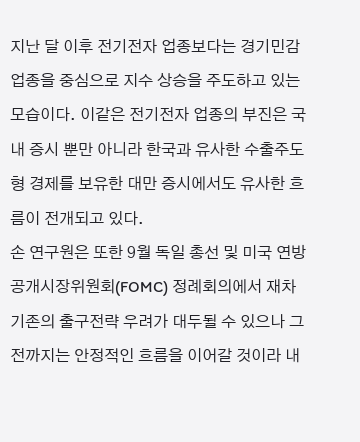지난 달 이후 전기전자 업종보다는 경기민감 업종을 중심으로 지수 상승을 주도하고 있는 모습이다. 이같은 전기전자 업종의 부진은 국내 증시 뿐만 아니라 한국과 유사한 수출주도형 경제를 보유한 대만 증시에서도 유사한 흐름이 전개되고 있다.
손 연구원은 또한 9월 독일 총선 및 미국 연방공개시장위원회(FOMC) 정례회의에서 재차 기존의 출구전략 우려가 대두될 수 있으나 그 전까지는 안정적인 흐름을 이어갈 것이라 내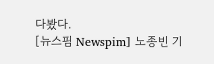다봤다.
[뉴스핌 Newspim] 노종빈 기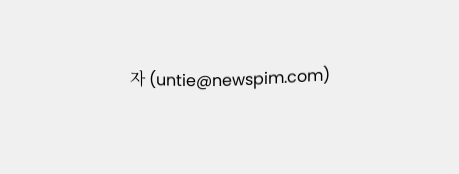자 (untie@newspim.com)